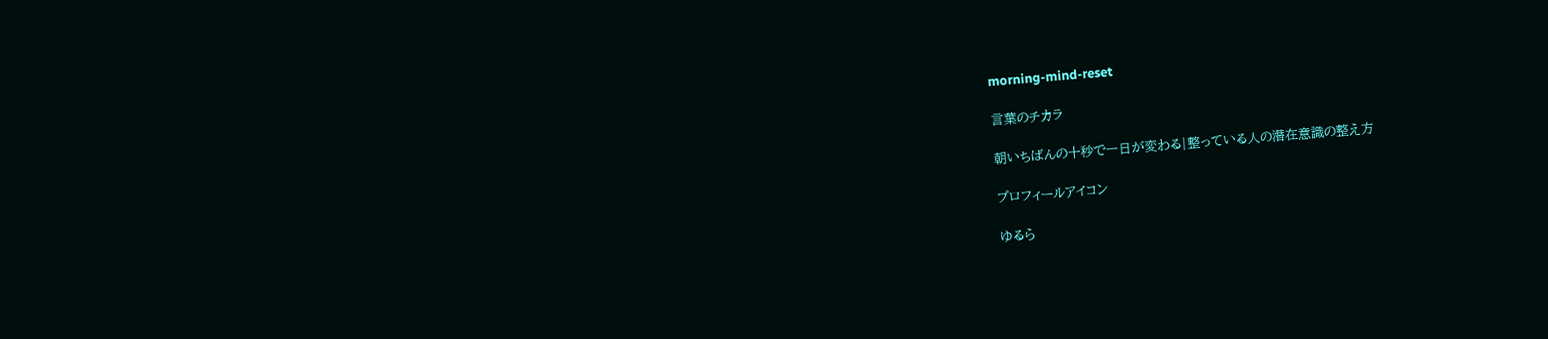morning-mind-reset

言葉のチカラ

朝いちばんの十秒で一日が変わる|整っている人の潜在意識の整え方

プロフィールアイコン

ゆるら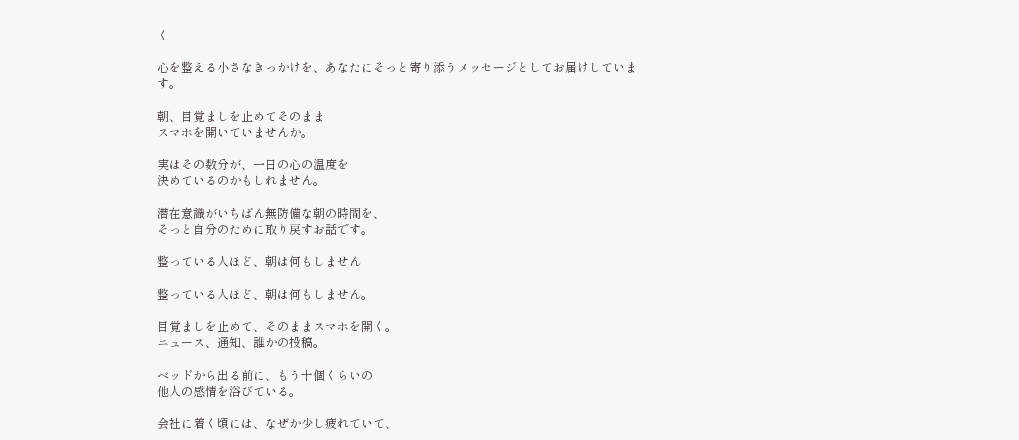く

心を整える小さなきっかけを、あなたにそっと寄り添うメッセージとしてお届けしています。

朝、目覚ましを止めてそのまま
スマホを開いていませんか。

実はその数分が、一日の心の温度を
決めているのかもしれません。

潜在意識がいちばん無防備な朝の時間を、
そっと自分のために取り戻すお話です。

整っている人ほど、朝は何もしません

整っている人ほど、朝は何もしません。

目覚ましを止めて、そのままスマホを開く。
ニュース、通知、誰かの投稿。

ベッドから出る前に、もう十個くらいの
他人の感情を浴びている。

会社に着く頃には、なぜか少し疲れていて、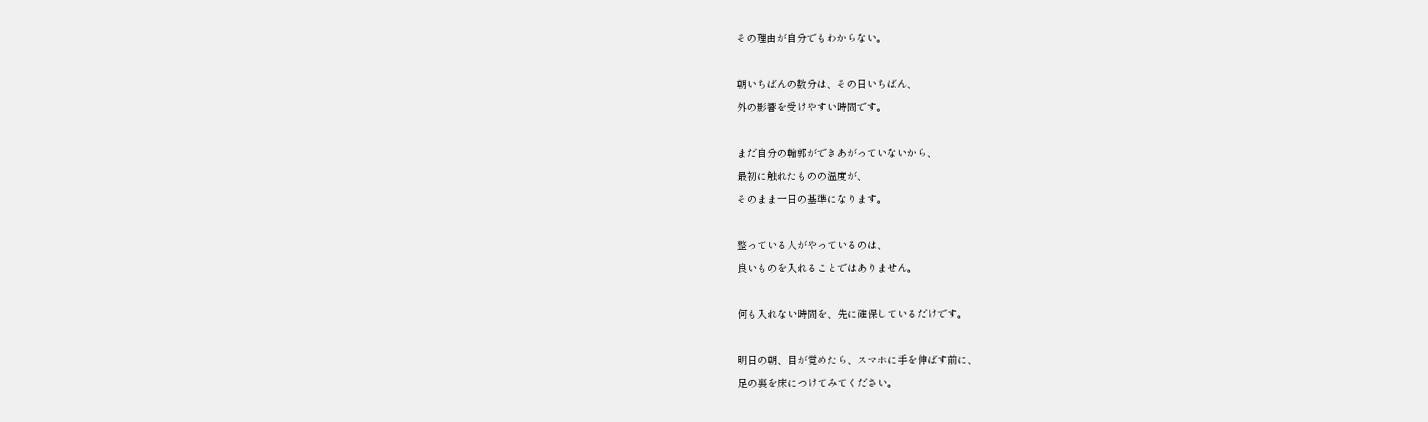その理由が自分でもわからない。

朝いちばんの数分は、その日いちばん、
外の影響を受けやすい時間です。

まだ自分の輪郭ができあがっていないから、
最初に触れたものの温度が、
そのまま一日の基準になります。

整っている人がやっているのは、
良いものを入れることではありません。

何も入れない時間を、先に確保しているだけです。

明日の朝、目が覚めたら、スマホに手を伸ばす前に、
足の裏を床につけてみてください。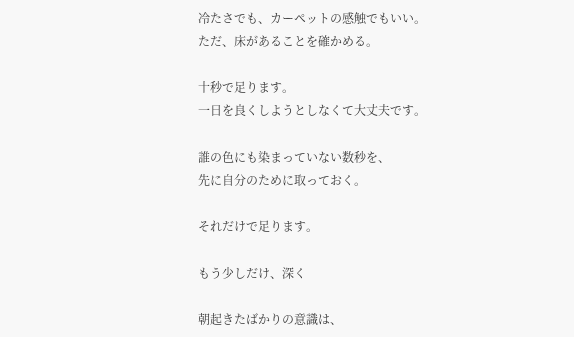冷たさでも、カーペットの感触でもいい。
ただ、床があることを確かめる。

十秒で足ります。
一日を良くしようとしなくて大丈夫です。

誰の色にも染まっていない数秒を、
先に自分のために取っておく。

それだけで足ります。

もう少しだけ、深く

朝起きたばかりの意識は、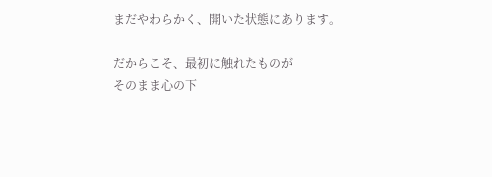まだやわらかく、開いた状態にあります。

だからこそ、最初に触れたものが
そのまま心の下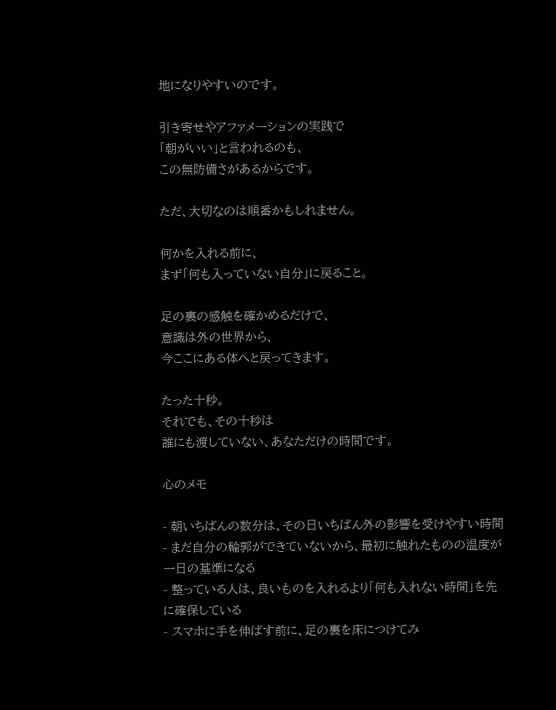地になりやすいのです。

引き寄せやアファメーションの実践で
「朝がいい」と言われるのも、
この無防備さがあるからです。

ただ、大切なのは順番かもしれません。

何かを入れる前に、
まず「何も入っていない自分」に戻ること。

足の裏の感触を確かめるだけで、
意識は外の世界から、
今ここにある体へと戻ってきます。

たった十秒。
それでも、その十秒は
誰にも渡していない、あなただけの時間です。

心のメモ

- 朝いちばんの数分は、その日いちばん外の影響を受けやすい時間
- まだ自分の輪郭ができていないから、最初に触れたものの温度が一日の基準になる
- 整っている人は、良いものを入れるより「何も入れない時間」を先に確保している
- スマホに手を伸ばす前に、足の裏を床につけてみ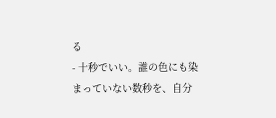る
- 十秒でいい。誰の色にも染まっていない数秒を、自分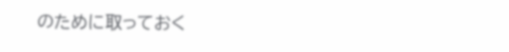のために取っておく